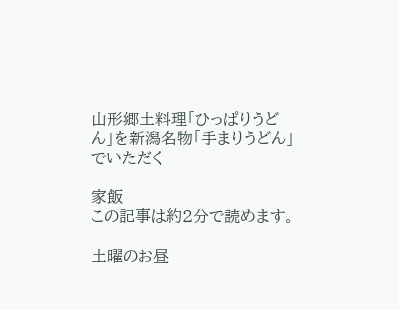山形郷土料理「ひっぱりうどん」を新潟名物「手まりうどん」でいただく

家飯
この記事は約2分で読めます。

土曜のお昼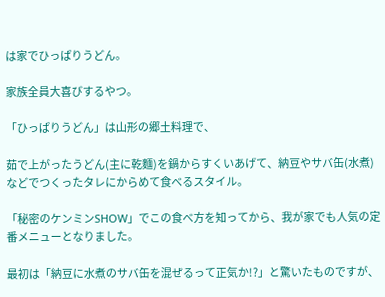は家でひっぱりうどん。

家族全員大喜びするやつ。

「ひっぱりうどん」は山形の郷土料理で、

茹で上がったうどん(主に乾麵)を鍋からすくいあげて、納豆やサバ缶(水煮)などでつくったタレにからめて食べるスタイル。

「秘密のケンミンSHOW」でこの食べ方を知ってから、我が家でも人気の定番メニューとなりました。

最初は「納豆に水煮のサバ缶を混ぜるって正気か!?」と驚いたものですが、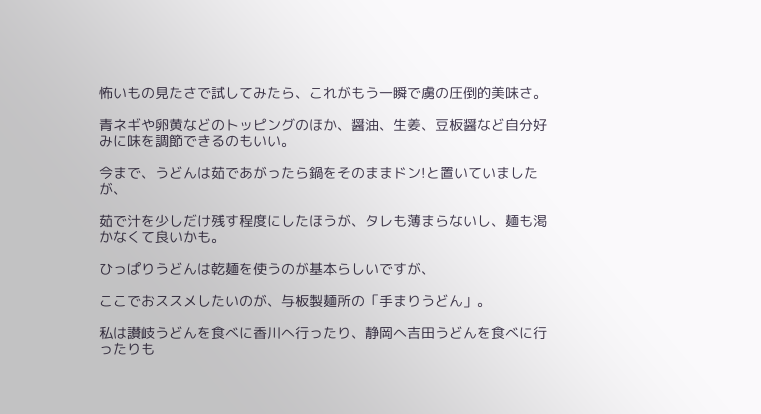怖いもの見たさで試してみたら、これがもう一瞬で虜の圧倒的美味さ。

青ネギや卵黄などのトッピングのほか、醤油、生姜、豆板醤など自分好みに味を調節できるのもいい。

今まで、うどんは茹であがったら鍋をそのままドン!と置いていましたが、

茹で汁を少しだけ残す程度にしたほうが、タレも薄まらないし、麺も渇かなくて良いかも。

ひっぱりうどんは乾麺を使うのが基本らしいですが、

ここでおススメしたいのが、与板製麺所の「手まりうどん」。

私は讃岐うどんを食べに香川へ行ったり、静岡へ吉田うどんを食べに行ったりも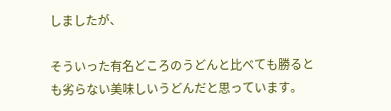しましたが、

そういった有名どころのうどんと比べても勝るとも劣らない美味しいうどんだと思っています。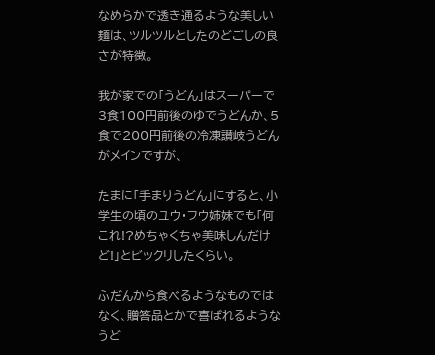なめらかで透き通るような美しい麺は、ツルツルとしたのどごしの良さが特徴。

我が家での「うどん」はスーパーで3食100円前後のゆでうどんか、5食で200円前後の冷凍讃岐うどんがメインですが、

たまに「手まりうどん」にすると、小学生の頃のユウ・フウ姉妹でも「何これ!?めちゃくちゃ美味しんだけど!」とビックリしたくらい。

ふだんから食べるようなものではなく、贈答品とかで喜ばれるようなうど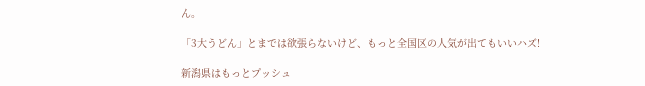ん。

「3大うどん」とまでは欲張らないけど、もっと全国区の人気が出てもいいハズ!

新潟県はもっとプッシュ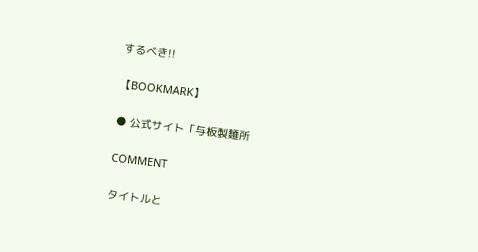するべき!!

【BOOKMARK】

● 公式サイト「与板製麵所

COMMENT

タイトルと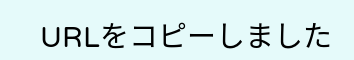URLをコピーしました